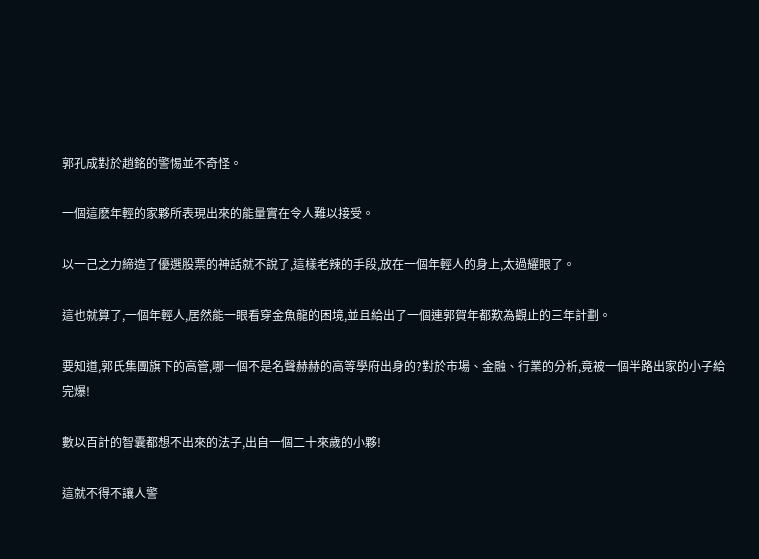郭孔成對於趙銘的警惕並不奇怪。

一個這麽年輕的家夥所表現出來的能量實在令人難以接受。

以一己之力締造了優選股票的神話就不說了,這樣老辣的手段,放在一個年輕人的身上,太過耀眼了。

這也就算了,一個年輕人,居然能一眼看穿金魚龍的困境,並且給出了一個連郭賀年都歎為觀止的三年計劃。

要知道,郭氏集團旗下的高管,哪一個不是名聲赫赫的高等學府出身的?對於市場、金融、行業的分析,竟被一個半路出家的小子給完爆!

數以百計的智囊都想不出來的法子,出自一個二十來歲的小夥!

這就不得不讓人警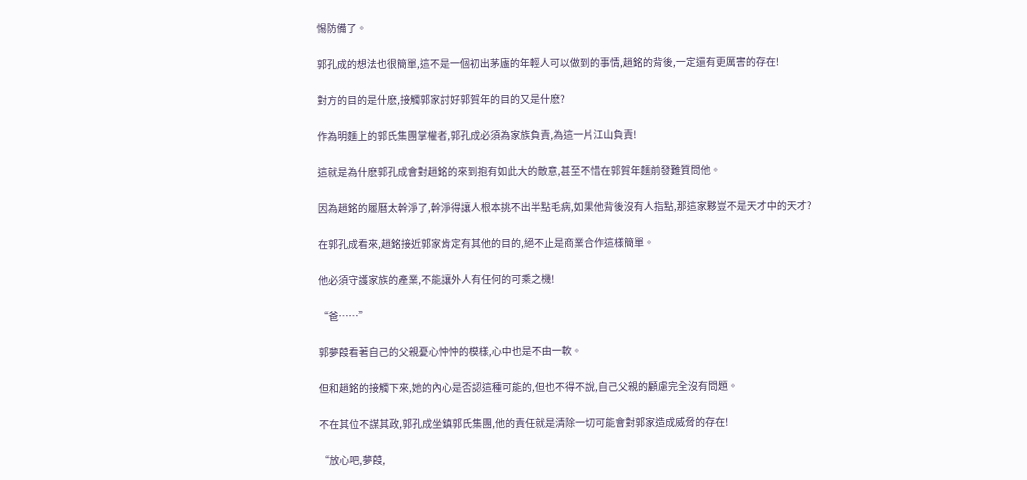惕防備了。

郭孔成的想法也很簡單,這不是一個初出茅廬的年輕人可以做到的事情,趙銘的背後,一定還有更厲害的存在!

對方的目的是什麽,接觸郭家討好郭賀年的目的又是什麽?

作為明麵上的郭氏集團掌權者,郭孔成必須為家族負責,為這一片江山負責!

這就是為什麽郭孔成會對趙銘的來到抱有如此大的敵意,甚至不惜在郭賀年麵前發難質問他。

因為趙銘的履曆太幹淨了,幹淨得讓人根本挑不出半點毛病,如果他背後沒有人指點,那這家夥豈不是天才中的天才?

在郭孔成看來,趙銘接近郭家肯定有其他的目的,絕不止是商業合作這樣簡單。

他必須守護家族的產業,不能讓外人有任何的可乘之機!

“爸……”

郭夢葭看著自己的父親憂心忡忡的模樣,心中也是不由一軟。

但和趙銘的接觸下來,她的內心是否認這種可能的,但也不得不說,自己父親的顧慮完全沒有問題。

不在其位不謀其政,郭孔成坐鎮郭氏集團,他的責任就是清除一切可能會對郭家造成威脅的存在!

“放心吧,夢葭,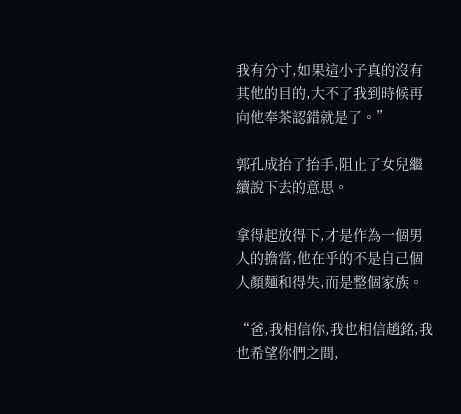我有分寸,如果這小子真的沒有其他的目的,大不了我到時候再向他奉茶認錯就是了。”

郭孔成抬了抬手,阻止了女兒繼續說下去的意思。

拿得起放得下,才是作為一個男人的擔當,他在乎的不是自己個人顏麵和得失,而是整個家族。

“爸,我相信你,我也相信趙銘,我也希望你們之間,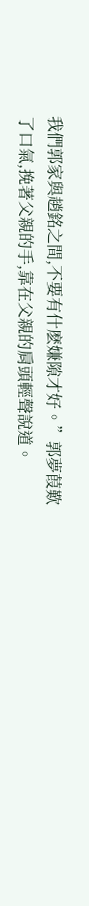我們郭家與趙銘之間,不要有什麽嫌隙才好。”郭夢葭歎了口氣,挽著父親的手,靠在父親的肩頭輕聲說道。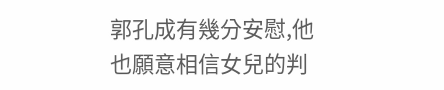郭孔成有幾分安慰,他也願意相信女兒的判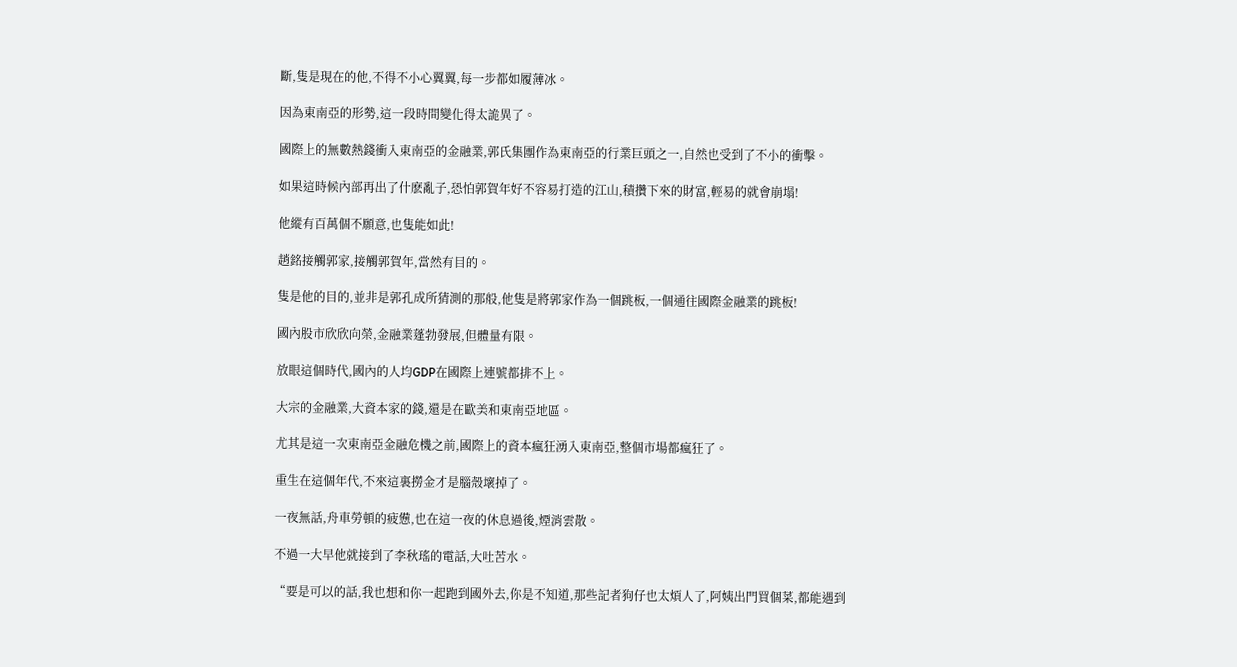斷,隻是現在的他,不得不小心翼翼,每一步都如履薄冰。

因為東南亞的形勢,這一段時間變化得太詭異了。

國際上的無數熱錢衝入東南亞的金融業,郭氏集團作為東南亞的行業巨頭之一,自然也受到了不小的衝擊。

如果這時候內部再出了什麽亂子,恐怕郭賀年好不容易打造的江山,積攢下來的財富,輕易的就會崩塌!

他縱有百萬個不願意,也隻能如此!

趙銘接觸郭家,接觸郭賀年,當然有目的。

隻是他的目的,並非是郭孔成所猜測的那般,他隻是將郭家作為一個跳板,一個通往國際金融業的跳板!

國內股市欣欣向榮,金融業蓬勃發展,但體量有限。

放眼這個時代,國內的人均GDP在國際上連號都排不上。

大宗的金融業,大資本家的錢,還是在歐美和東南亞地區。

尤其是這一次東南亞金融危機之前,國際上的資本瘋狂湧入東南亞,整個市場都瘋狂了。

重生在這個年代,不來這裏撈金才是腦殼壞掉了。

一夜無話,舟車勞頓的疲憊,也在這一夜的休息過後,煙消雲散。

不過一大早他就接到了李秋瑤的電話,大吐苦水。

“要是可以的話,我也想和你一起跑到國外去,你是不知道,那些記者狗仔也太煩人了,阿姨出門買個菜,都能遇到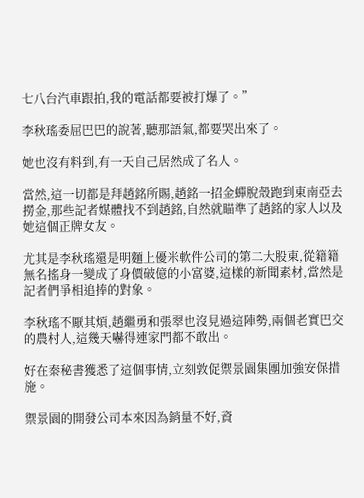七八台汽車跟拍,我的電話都要被打爆了。”

李秋瑤委屈巴巴的說著,聽那語氣,都要哭出來了。

她也沒有料到,有一天自己居然成了名人。

當然,這一切都是拜趙銘所賜,趙銘一招金蟬脫殼跑到東南亞去撈金,那些記者媒體找不到趙銘,自然就瞄準了趙銘的家人以及她這個正牌女友。

尤其是李秋瑤還是明麵上優米軟件公司的第二大股東,從籍籍無名搖身一變成了身價破億的小富婆,這樣的新聞素材,當然是記者們爭相追捧的對象。

李秋瑤不厭其煩,趙繼勇和張翠也沒見過這陣勢,兩個老實巴交的農村人,這幾天嚇得連家門都不敢出。

好在秦秘書獲悉了這個事情,立刻敦促禦景園集團加強安保措施。

禦景園的開發公司本來因為銷量不好,資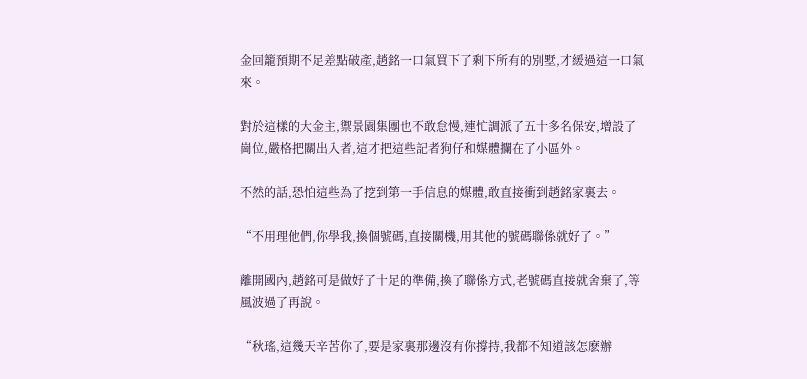金回籠預期不足差點破產,趙銘一口氣買下了剩下所有的別墅,才緩過這一口氣來。

對於這樣的大金主,禦景園集團也不敢怠慢,連忙調派了五十多名保安,增設了崗位,嚴格把關出入者,這才把這些記者狗仔和媒體攔在了小區外。

不然的話,恐怕這些為了挖到第一手信息的媒體,敢直接衝到趙銘家裏去。

“不用理他們,你學我,換個號碼,直接關機,用其他的號碼聯係就好了。”

離開國內,趙銘可是做好了十足的準備,換了聯係方式,老號碼直接就舍棄了,等風波過了再說。

“秋瑤,這幾天辛苦你了,要是家裏那邊沒有你撐持,我都不知道該怎麽辦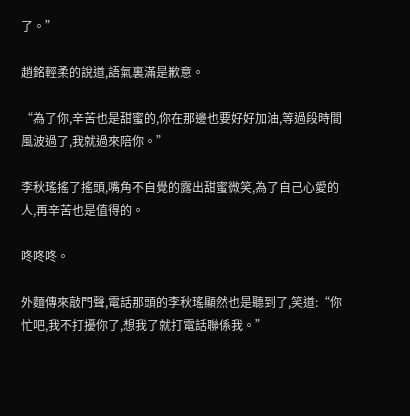了。”

趙銘輕柔的說道,語氣裏滿是歉意。

“為了你,辛苦也是甜蜜的,你在那邊也要好好加油,等過段時間風波過了,我就過來陪你。”

李秋瑤搖了搖頭,嘴角不自覺的露出甜蜜微笑,為了自己心愛的人,再辛苦也是值得的。

咚咚咚。

外麵傳來敲門聲,電話那頭的李秋瑤顯然也是聽到了,笑道:“你忙吧,我不打擾你了,想我了就打電話聯係我。”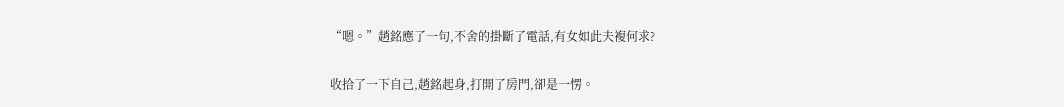“嗯。”趙銘應了一句,不舍的掛斷了電話,有女如此夫複何求?

收拾了一下自己,趙銘起身,打開了房門,卻是一愣。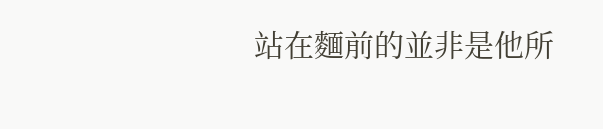站在麵前的並非是他所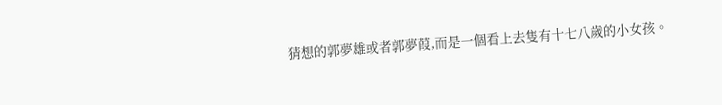猜想的郭夢雄或者郭夢葭,而是一個看上去隻有十七八歲的小女孩。